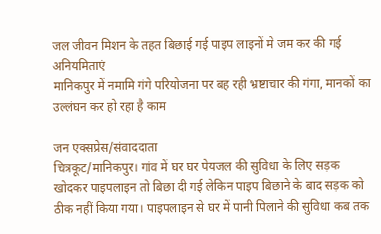जल जीवन मिशन के तहत बिछाई गई पाइप लाइनों मे जम कर की गई अनियमिताएं
मानिकपुर में नमामि गंगे परियोजना पर बह रही भ्रष्टाचार की गंगा, मानकों का उल्लंघन कर हो रहा है काम

जन एक्सप्रेस/संवाददाता
चित्रकूट/मानिकपुर। गांव में घर घर पेयजल की सुविधा के लिए सड़क खोदकर पाइपलाइन तो बिछा दी गई लेकिन पाइप बिछाने के बाद सड़क को ठीक नहीं किया गया। पाइपलाइन से घर में पानी पिलाने की सुविधा कब तक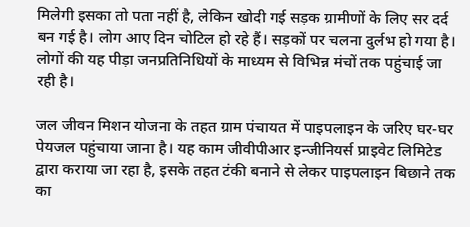मिलेगी इसका तो पता नहीं है, लेकिन खोदी गई सड़क ग्रामीणों के लिए सर दर्द बन गई है। लोग आए दिन चोटिल हो रहे हैं। सड़कों पर चलना दुर्लभ हो गया है। लोगों की यह पीड़ा जनप्रतिनिधियों के माध्यम से विभिन्न मंचों तक पहुंचाई जा रही है।

जल जीवन मिशन योजना के तहत ग्राम पंचायत में पाइपलाइन के जरिए घर-घर पेयजल पहुंचाया जाना है। यह काम जीवीपीआर इन्जीनियर्स प्राइवेट लिमिटेड द्वारा कराया जा रहा है, इसके तहत टंकी बनाने से लेकर पाइपलाइन बिछाने तक का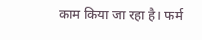काम किया जा रहा है। फर्म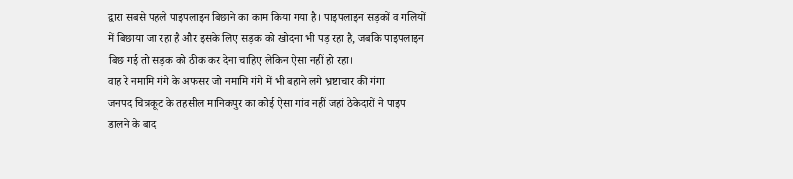द्वारा सबसे पहले पाइपलाइन बिछाने का काम किया गया है। पाइपलाइन सड़कों व गलियों में बिछाया जा रहा है और इसके लिए सड़क को खोदना भी पड़ रहा है, जबकि पाइपलाइन बिछ गई तो सड़क को ठीक कर देना चाहिए लेकिन ऐसा नहीं हो रहा।
वाह रे नमामि गंगे के अफसर जो नमामि गंगे में भी बहाने लगे भ्रष्टाचार की गंगा
जनपद चित्रकूट के तहसील मानिकपुर का कोई ऐसा गांव नहीं जहां ठेकेदारों ने पाइप डालने के बाद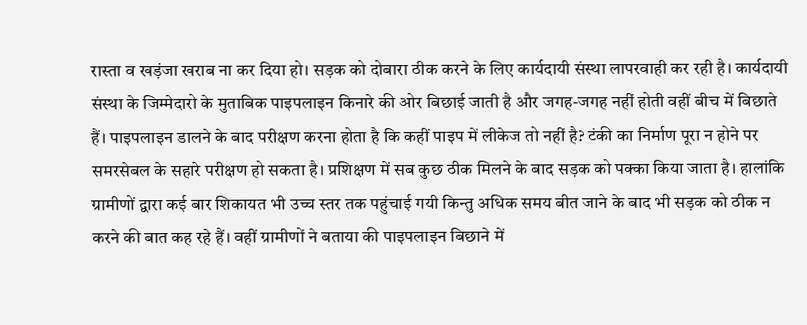रास्ता व खड़ंजा खराब ना कर दिया हो। सड़क को दोबारा ठीक करने के लिए कार्यदायी संस्था लापरवाही कर रही है। कार्यदायी संस्था के जिम्मेदारो के मुताबिक पाइपलाइन किनारे की ओर बिछाई जाती है और जगह-जगह नहीं होती वहीं बीच में बिछाते हैं। पाइपलाइन डालने के बाद परीक्षण करना होता है कि कहीं पाइप में लीकेज तो नहीं है? टंकी का निर्माण पूरा न होने पर समरसेबल के सहारे परीक्षण हो सकता है। प्रशिक्षण में सब कुछ ठीक मिलने के बाद सड़क को पक्का किया जाता है। हालांकि ग्रामीणों द्वारा कई बार शिकायत भी उच्च स्तर तक पहुंचाई गयी किन्तु अधिक समय बीत जाने के बाद भी सड़क को ठीक न करने की बात कह रहे हैं। वहीं ग्रामीणों ने बताया की पाइपलाइन बिछाने में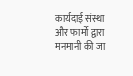कार्यदाई संस्था और फार्मो द्वारा मनमानी की जा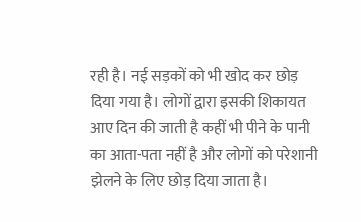रही है। नई सड़कों को भी खोद कर छोड़ दिया गया है। लोगों द्वारा इसकी शिकायत आए दिन की जाती है कहीं भी पीने के पानी का आता-पता नहीं है और लोगों को परेशानी झेलने के लिए छोड़ दिया जाता है।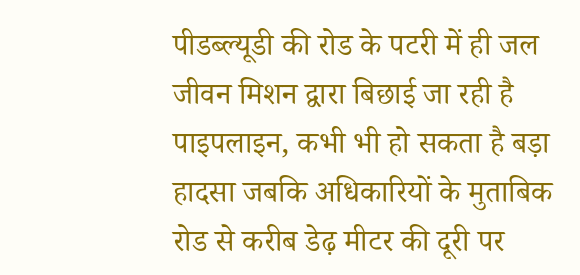पीडब्ल्यूडी की रोड के पटरी में ही जल जीवन मिशन द्वारा बिछाई जा रही है पाइपलाइन, कभी भी हो सकता है बड़ा हादसा जबकि अधिकारियों के मुताबिक रोड से करीब डेढ़ मीटर की दूरी पर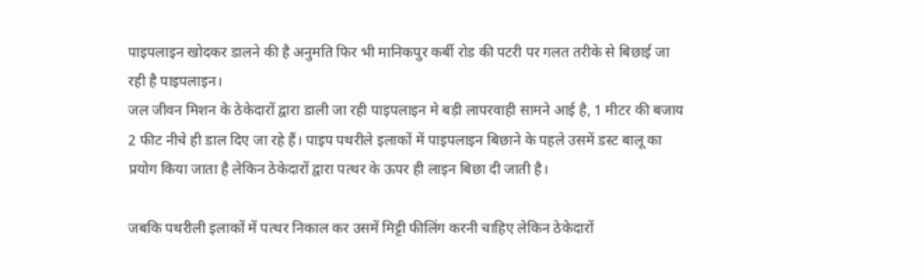पाइपलाइन खोदकर डालने की है अनुमति फिर भी मानिकपुर कर्बी रोड की पटरी पर गलत तरीके से बिछाई जा रही है पाइपलाइन।
जल जीवन मिशन के ठेकेदारों द्वारा डाली जा रही पाइपलाइन मे बड़ी लापरवाही सामने आई है, 1 मीटर की बजाय 2 फीट नीचे ही डाल दिए जा रहे हैं। पाइप पथरीले इलाकों में पाइपलाइन बिछाने के पहले उसमें डस्ट बालू का प्रयोग किया जाता है लेकिन ठेकेदारों द्वारा पत्थर के ऊपर ही लाइन बिछा दी जाती है।

जबकि पथरीली इलाकों में पत्थर निकाल कर उसमें मिट्टी फीलिंग करनी चाहिए लेकिन ठेकेदारों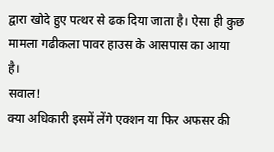द्वारा खोदे हुए पत्थर से ढक दिया जाता है। ऐसा ही कुछ मामला गढीकला पावर हाउस के आसपास का आया है।
सवाल!
क्या अधिकारी इसमें लेंगे एक्शन या फिर अफसर की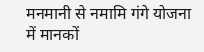मनमानी से नमामि गंगे योजना में मानकों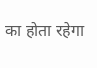का होता रहेगा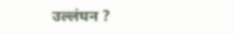उल्लंघन ?